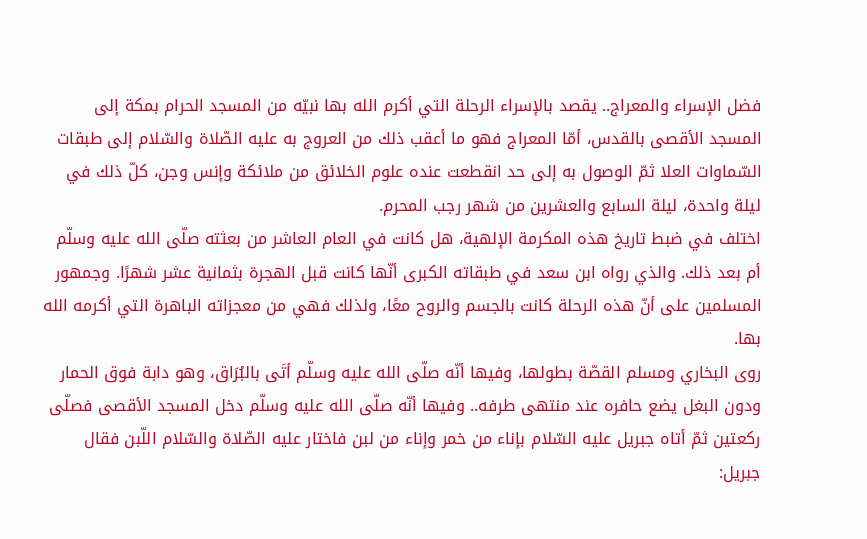فضل الإسراء والمعراج.. يقصد بالإسراء الرحلة التي أكرم الله بها نبيّه من المسجد الحرام بمكة إلى المسجد الأقصى بالقدس، أمّا المعراج فهو ما أعقب ذلك من العروج به عليه الصّلاة والسّلام إلى طبقات السّماوات العلا ثمّ الوصول به إلى حد انقطعت عنده علوم الخلائق من ملائكة وإنس وجن، كلّ ذلك في ليلة واحدة، ليلة السابع والعشرين من شهر رجب المحرم.
اختلف في ضبط تاريخ هذه المكرمة الإلهية، هل كانت في العام العاشر من بعثته صلّى الله عليه وسلّم أم بعد ذلك. والذي رواه ابن سعد في طبقاته الكبرى أنّها كانت قبل الهجرة بثمانية عشر شهرًا. وجمهور المسلمين على أنّ هذه الرحلة كانت بالجسم والروح معًا، ولذلك فهي من معجزاته الباهرة التي أكرمه الله بها.
روى البخاري ومسلم القصّة بطولها، وفيها أنّه صلّى الله عليه وسلّم أتَى بالبُرَاق، وهو دابة فوق الحمار ودون البغل يضع حافره عند منتهى طرفه.. وفيها أنّه صلّى الله عليه وسلّم دخل المسجد الأقصى فصلّى ركعتين ثمّ أتاه جبريل عليه السّلام بإناء من خمر وإناء من لبن فاختار عليه الصّلاة والسّلام اللّبن فقال جبريل: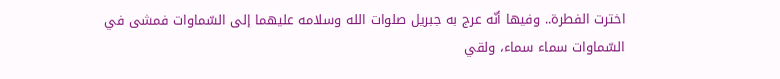اخترت الفطرة.. وفيها أنّه عرج به جبريل صلوات الله وسلامه عليهما إلى السّماوات فمشى في السّماوات سماء سماء، ولقي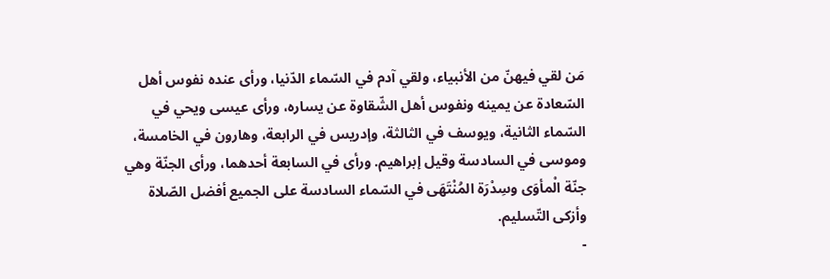مَن لقي فيهنّ من الأنبياء، ولقي آدم في السّماء الدّنيا، ورأى عنده نفوس أهل السّعادة عن يمينه ونفوس أهل الشّقاوة عن يساره، ورأى عيسى ويحي في السّماء الثانية، ويوسف في الثالثة، وإدريس في الرابعة، وهارون في الخامسة، وموسى في السادسة وقيل إبراهيم. ورأى في السابعة أحدهما، ورأى الجنّة وهي جنّة الْمأوَى وسِدْرَة المُنْتَهَى في السّماء السادسة على الجميع أفضل الصّلاة وأزكى التّسليم.
-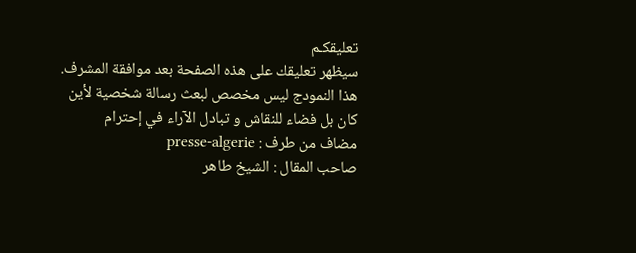تعليقكـم
سيظهر تعليقك على هذه الصفحة بعد موافقة المشرف.
هذا النمودج ليس مخصص لبعث رسالة شخصية لأين كان بل فضاء للنقاش و تبادل الآراء في إحترام
مضاف من طرف : presse-algerie
صاحب المقال : الشيخ طاهر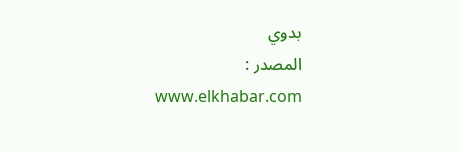بدوي
المصدر : www.elkhabar.com